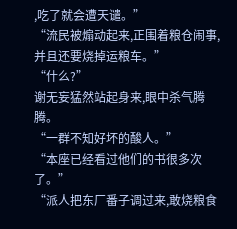,吃了就会遭天谴。”
“流民被煽动起来,正围着粮仓闹事,并且还要烧掉运粮车。”
“什么?”
谢无妄猛然站起身来,眼中杀气腾腾。
“一群不知好坏的酸人。”
“本座已经看过他们的书很多次了。”
“派人把东厂番子调过来,敢烧粮食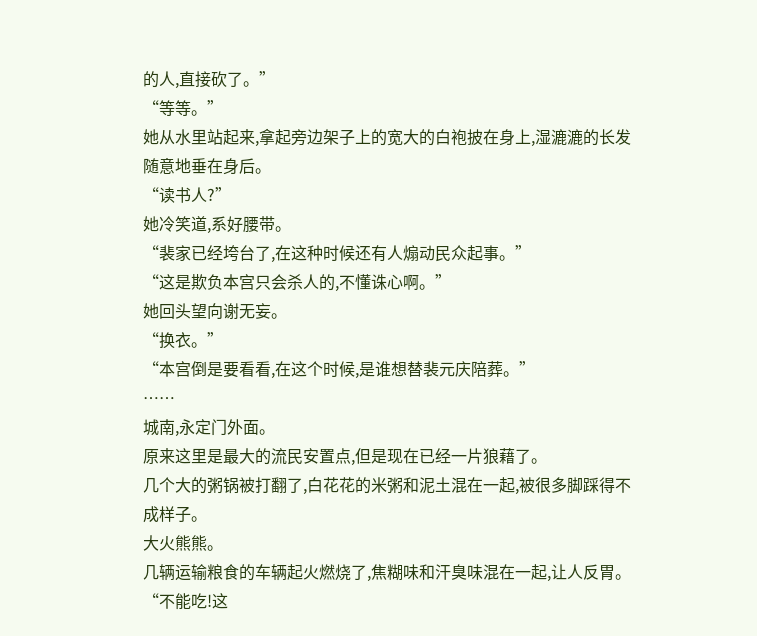的人,直接砍了。”
“等等。”
她从水里站起来,拿起旁边架子上的宽大的白袍披在身上,湿漉漉的长发随意地垂在身后。
“读书人?”
她冷笑道,系好腰带。
“裴家已经垮台了,在这种时候还有人煽动民众起事。”
“这是欺负本宫只会杀人的,不懂诛心啊。”
她回头望向谢无妄。
“换衣。”
“本宫倒是要看看,在这个时候,是谁想替裴元庆陪葬。”
……
城南,永定门外面。
原来这里是最大的流民安置点,但是现在已经一片狼藉了。
几个大的粥锅被打翻了,白花花的米粥和泥土混在一起,被很多脚踩得不成样子。
大火熊熊。
几辆运输粮食的车辆起火燃烧了,焦糊味和汗臭味混在一起,让人反胃。
“不能吃!这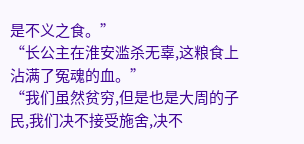是不义之食。”
“长公主在淮安滥杀无辜,这粮食上沾满了冤魂的血。”
“我们虽然贫穷,但是也是大周的子民,我们决不接受施舍,决不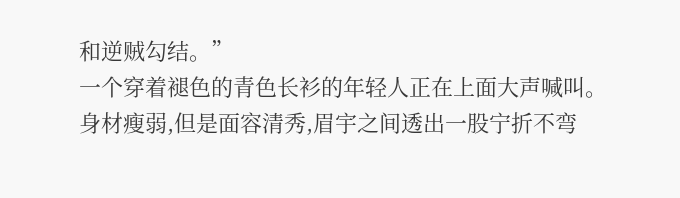和逆贼勾结。”
一个穿着褪色的青色长衫的年轻人正在上面大声喊叫。
身材瘦弱,但是面容清秀,眉宇之间透出一股宁折不弯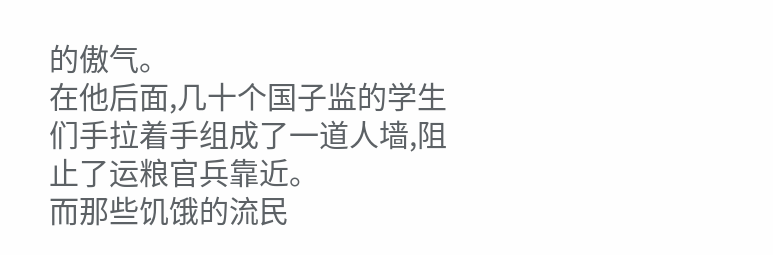的傲气。
在他后面,几十个国子监的学生们手拉着手组成了一道人墙,阻止了运粮官兵靠近。
而那些饥饿的流民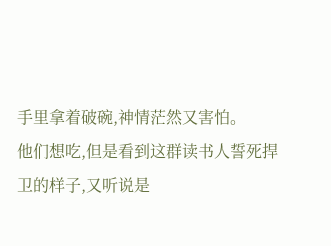手里拿着破碗,神情茫然又害怕。
他们想吃,但是看到这群读书人誓死捍卫的样子,又听说是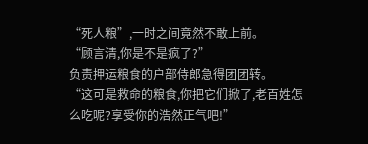“死人粮”,一时之间竟然不敢上前。
“顾言清,你是不是疯了?”
负责押运粮食的户部侍郎急得团团转。
“这可是救命的粮食,你把它们掀了,老百姓怎么吃呢?享受你的浩然正气吧!”